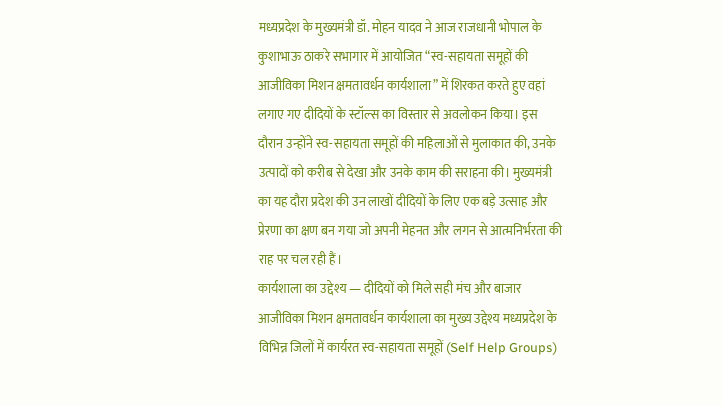मध्यप्रदेश के मुख्यमंत्री डॉ. मोहन यादव ने आज राजधानी भोपाल के कुशाभाऊ ठाकरे सभागार में आयोजित “स्व-सहायता समूहों की आजीविका मिशन क्षमतावर्धन कार्यशाला” में शिरकत करते हुए वहां लगाए गए दीदियों के स्टॉल्स का विस्तार से अवलोकन किया। इस दौरान उन्होंने स्व-सहायता समूहों की महिलाओं से मुलाकात की, उनके उत्पादों को करीब से देखा और उनके काम की सराहना की। मुख्यमंत्री का यह दौरा प्रदेश की उन लाखों दीदियों के लिए एक बड़े उत्साह और प्रेरणा का क्षण बन गया जो अपनी मेहनत और लगन से आत्मनिर्भरता की राह पर चल रही हैं।
कार्यशाला का उद्देश्य — दीदियों को मिले सही मंच और बाजार
आजीविका मिशन क्षमतावर्धन कार्यशाला का मुख्य उद्देश्य मध्यप्रदेश के विभिन्न जिलों में कार्यरत स्व-सहायता समूहों (Self Help Groups)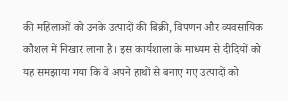की महिलाओं को उनके उत्पादों की बिक्री, विपणन और व्यवसायिक कौशल में निखार लाना है। इस कार्यशाला के माध्यम से दीदियों को यह समझाया गया कि वे अपने हाथों से बनाए गए उत्पादों को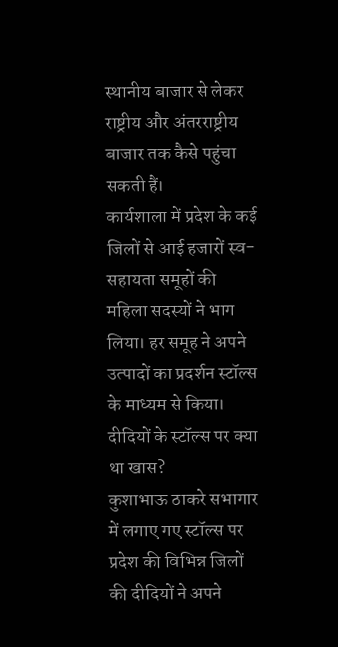स्थानीय बाजार से लेकर राष्ट्रीय और अंतरराष्ट्रीय बाजार तक कैसे पहुंचा सकती हैं।
कार्यशाला में प्रदेश के कई जिलों से आई हजारों स्व-सहायता समूहों की महिला सदस्यों ने भाग लिया। हर समूह ने अपने उत्पादों का प्रदर्शन स्टॉल्स के माध्यम से किया।
दीदियों के स्टॉल्स पर क्या था खास?
कुशाभाऊ ठाकरे सभागार में लगाए गए स्टॉल्स पर प्रदेश की विभिन्न जिलों की दीदियों ने अपने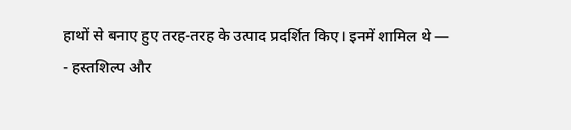हाथों से बनाए हुए तरह-तरह के उत्पाद प्रदर्शित किए। इनमें शामिल थे —
- हस्तशिल्प और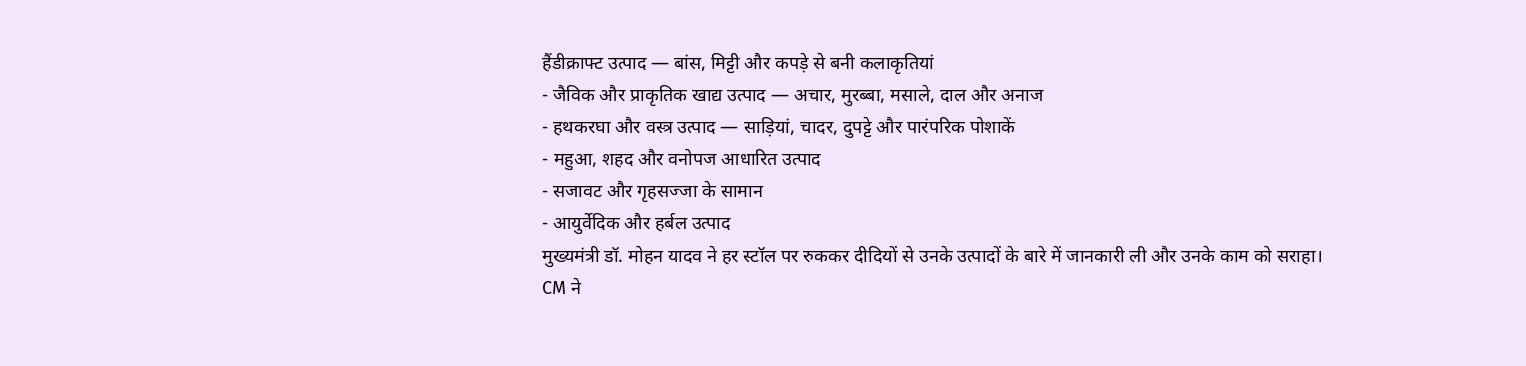हैंडीक्राफ्ट उत्पाद — बांस, मिट्टी और कपड़े से बनी कलाकृतियां
- जैविक और प्राकृतिक खाद्य उत्पाद — अचार, मुरब्बा, मसाले, दाल और अनाज
- हथकरघा और वस्त्र उत्पाद — साड़ियां, चादर, दुपट्टे और पारंपरिक पोशाकें
- महुआ, शहद और वनोपज आधारित उत्पाद
- सजावट और गृहसज्जा के सामान
- आयुर्वेदिक और हर्बल उत्पाद
मुख्यमंत्री डॉ. मोहन यादव ने हर स्टॉल पर रुककर दीदियों से उनके उत्पादों के बारे में जानकारी ली और उनके काम को सराहा।
CM ने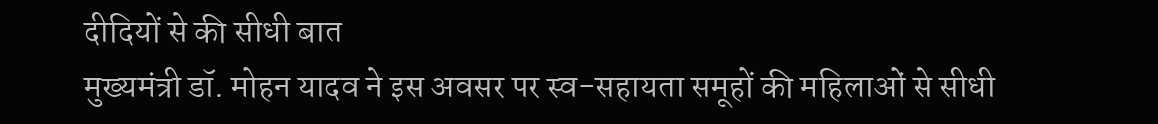दीदियों से की सीधी बात
मुख्यमंत्री डॉ. मोहन यादव ने इस अवसर पर स्व-सहायता समूहों की महिलाओं से सीधी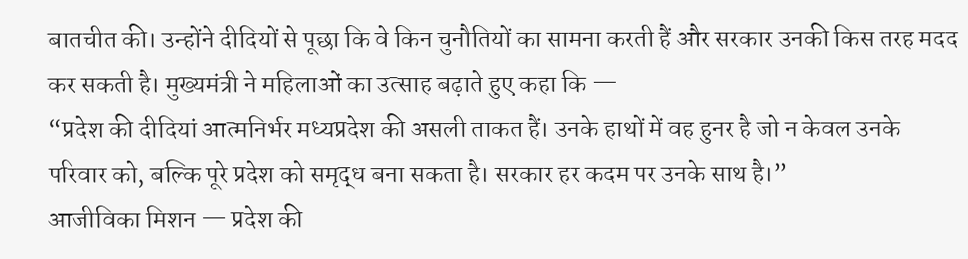बातचीत की। उन्होंने दीदियों से पूछा कि वे किन चुनौतियों का सामना करती हैं और सरकार उनकी किस तरह मदद कर सकती है। मुख्यमंत्री ने महिलाओं का उत्साह बढ़ाते हुए कहा कि —
“प्रदेश की दीदियां आत्मनिर्भर मध्यप्रदेश की असली ताकत हैं। उनके हाथों में वह हुनर है जो न केवल उनके परिवार को, बल्कि पूरे प्रदेश को समृद्ध बना सकता है। सरकार हर कदम पर उनके साथ है।”
आजीविका मिशन — प्रदेश की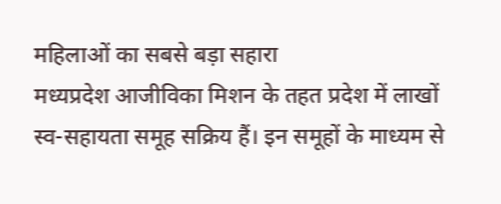महिलाओं का सबसे बड़ा सहारा
मध्यप्रदेश आजीविका मिशन के तहत प्रदेश में लाखों स्व-सहायता समूह सक्रिय हैं। इन समूहों के माध्यम से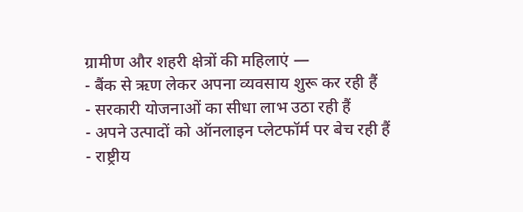ग्रामीण और शहरी क्षेत्रों की महिलाएं —
- बैंक से ऋण लेकर अपना व्यवसाय शुरू कर रही हैं
- सरकारी योजनाओं का सीधा लाभ उठा रही हैं
- अपने उत्पादों को ऑनलाइन प्लेटफॉर्म पर बेच रही हैं
- राष्ट्रीय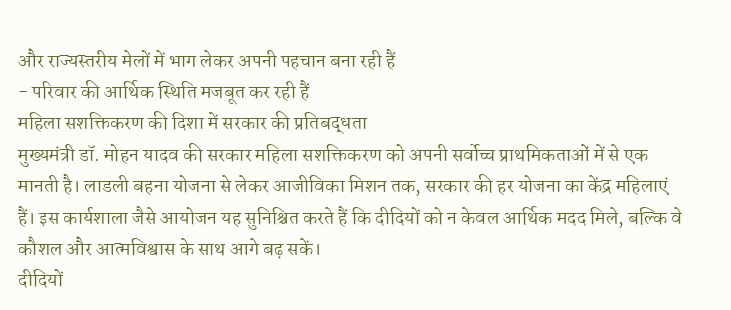और राज्यस्तरीय मेलों में भाग लेकर अपनी पहचान बना रही हैं
- परिवार की आर्थिक स्थिति मजबूत कर रही हैं
महिला सशक्तिकरण की दिशा में सरकार की प्रतिबद्धता
मुख्यमंत्री डॉ. मोहन यादव की सरकार महिला सशक्तिकरण को अपनी सर्वोच्च प्राथमिकताओं में से एक मानती है। लाडली बहना योजना से लेकर आजीविका मिशन तक, सरकार की हर योजना का केंद्र महिलाएं हैं। इस कार्यशाला जैसे आयोजन यह सुनिश्चित करते हैं कि दीदियों को न केवल आर्थिक मदद मिले, बल्कि वे कौशल और आत्मविश्वास के साथ आगे बढ़ सकें।
दीदियों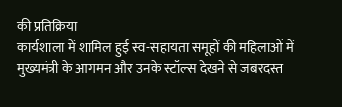की प्रतिक्रिया
कार्यशाला में शामिल हुई स्व-सहायता समूहों की महिलाओं में मुख्यमंत्री के आगमन और उनके स्टॉल्स देखने से जबरदस्त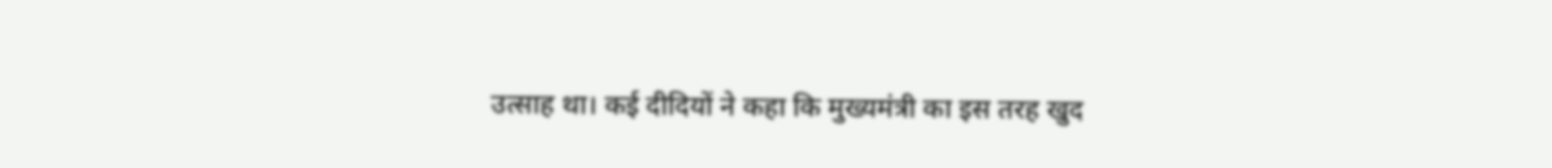उत्साह था। कई दीदियों ने कहा कि मुख्यमंत्री का इस तरह खुद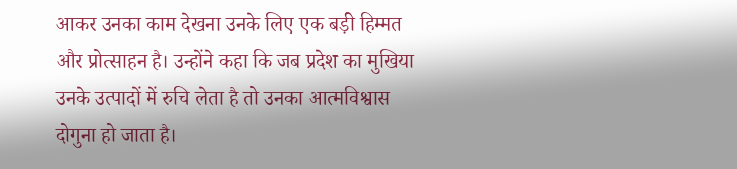आकर उनका काम देखना उनके लिए एक बड़ी हिम्मत और प्रोत्साहन है। उन्होंने कहा कि जब प्रदेश का मुखिया उनके उत्पादों में रुचि लेता है तो उनका आत्मविश्वास दोगुना हो जाता है।